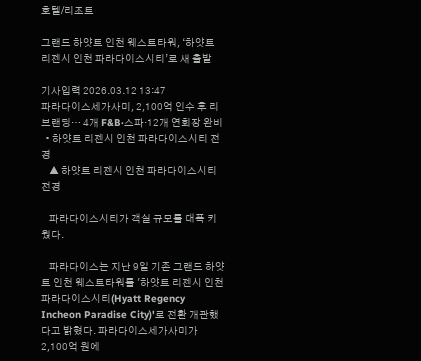호텔/리조트

그랜드 하얏트 인천 웨스트타워, ‘하얏트 리젠시 인천 파라다이스시티’로 새 출발

기사입력 2026.03.12 13:47
파라다이스세가사미, 2,100억 인수 후 리브랜딩… 4개 F&B·스파·12개 연회장 완비
  • 하얏트 리젠시 인천 파라다이스시티 전경
    ▲ 하얏트 리젠시 인천 파라다이스시티 전경

    파라다이스시티가 객실 규모를 대폭 키웠다.

    파라다이스는 지난 9일 기존 그랜드 하얏트 인천 웨스트타워를 '하얏트 리젠시 인천 파라다이스시티(Hyatt Regency Incheon Paradise City)'로 전환 개관했다고 밝혔다. 파라다이스세가사미가 2,100억 원에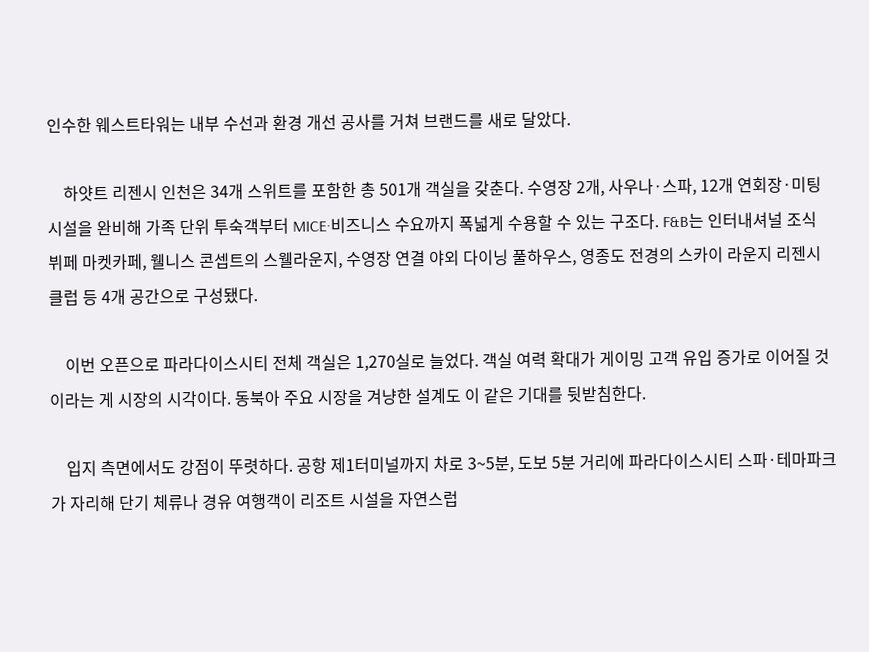인수한 웨스트타워는 내부 수선과 환경 개선 공사를 거쳐 브랜드를 새로 달았다.

    하얏트 리젠시 인천은 34개 스위트를 포함한 총 501개 객실을 갖춘다. 수영장 2개, 사우나·스파, 12개 연회장·미팅 시설을 완비해 가족 단위 투숙객부터 MICE·비즈니스 수요까지 폭넓게 수용할 수 있는 구조다. F&B는 인터내셔널 조식 뷔페 마켓카페, 웰니스 콘셉트의 스웰라운지, 수영장 연결 야외 다이닝 풀하우스, 영종도 전경의 스카이 라운지 리젠시클럽 등 4개 공간으로 구성됐다.

    이번 오픈으로 파라다이스시티 전체 객실은 1,270실로 늘었다. 객실 여력 확대가 게이밍 고객 유입 증가로 이어질 것이라는 게 시장의 시각이다. 동북아 주요 시장을 겨냥한 설계도 이 같은 기대를 뒷받침한다.

    입지 측면에서도 강점이 뚜렷하다. 공항 제1터미널까지 차로 3~5분, 도보 5분 거리에 파라다이스시티 스파·테마파크가 자리해 단기 체류나 경유 여행객이 리조트 시설을 자연스럽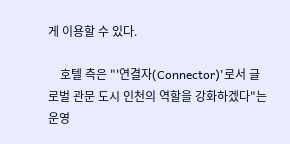게 이용할 수 있다.

    호텔 측은 "'연결자(Connector)'로서 글로벌 관문 도시 인천의 역할을 강화하겠다"는 운영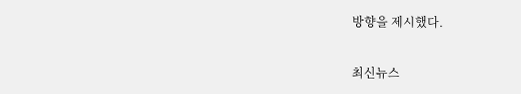방향을 제시했다.

최신뉴스